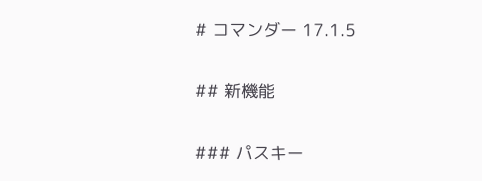# コマンダー 17.1.5

## 新機能

### パスキー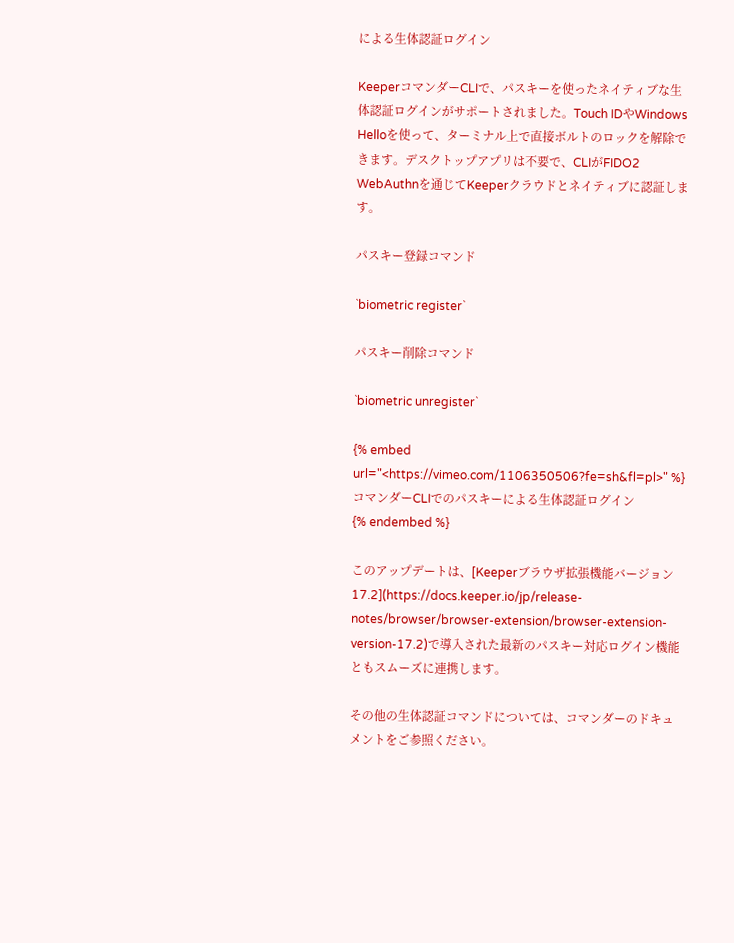による生体認証ログイン

KeeperコマンダーCLIで、パスキーを使ったネイティブな生体認証ログインがサポートされました。Touch IDやWindows Helloを使って、ターミナル上で直接ボルトのロックを解除できます。デスクトップアプリは不要で、CLIがFIDO2 WebAuthnを通じてKeeperクラウドとネイティブに認証します。

パスキー登録コマンド

`biometric register`

パスキー削除コマンド

`biometric unregister`

{% embed url="<https://vimeo.com/1106350506?fe=sh&fl=pl>" %}
コマンダーCLIでのパスキーによる生体認証ログイン
{% endembed %}

このアップデートは、[Keeperブラウザ拡張機能バージョン17.2](https://docs.keeper.io/jp/release-notes/browser/browser-extension/browser-extension-version-17.2)で導入された最新のパスキー対応ログイン機能ともスムーズに連携します。

その他の生体認証コマンドについては、コマンダーのドキュメントをご参照ください。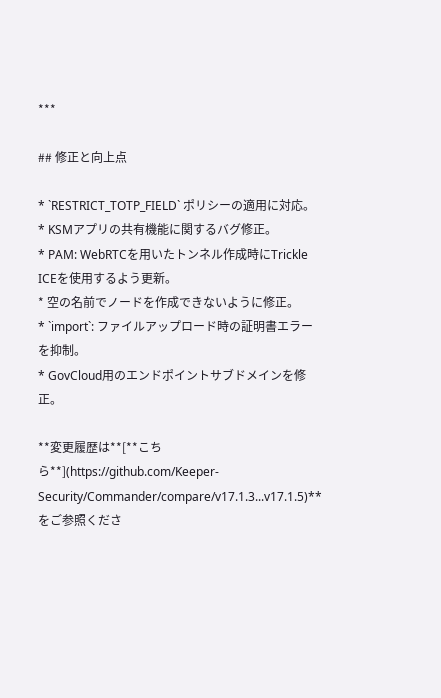***

## 修正と向上点

* `RESTRICT_TOTP_FIELD` ポリシーの適用に対応。
* KSMアプリの共有機能に関するバグ修正。
* PAM: WebRTCを用いたトンネル作成時にTrickle ICEを使用するよう更新。
* 空の名前でノードを作成できないように修正。
* `import`: ファイルアップロード時の証明書エラーを抑制。
* GovCloud用のエンドポイントサブドメインを修正。

**変更履歴は**[**こちら**](https://github.com/Keeper-Security/Commander/compare/v17.1.3...v17.1.5)**をご参照くださ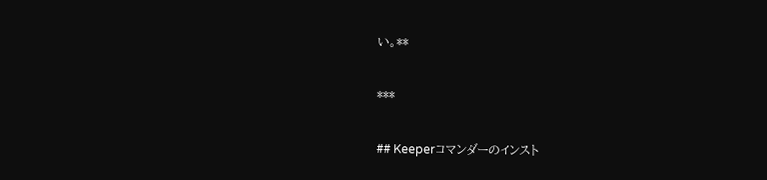い。**

***

## Keeperコマンダーのインスト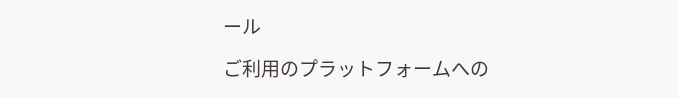ール

ご利用のプラットフォームへの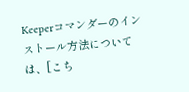Keeperコマンダーのインストール方法については、[こち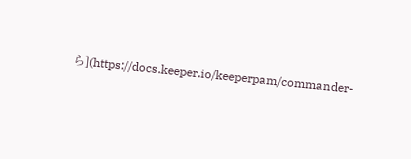ら](https://docs.keeper.io/keeperpam/commander-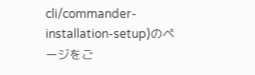cli/commander-installation-setup)のページをご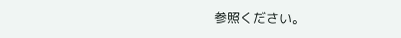参照ください。